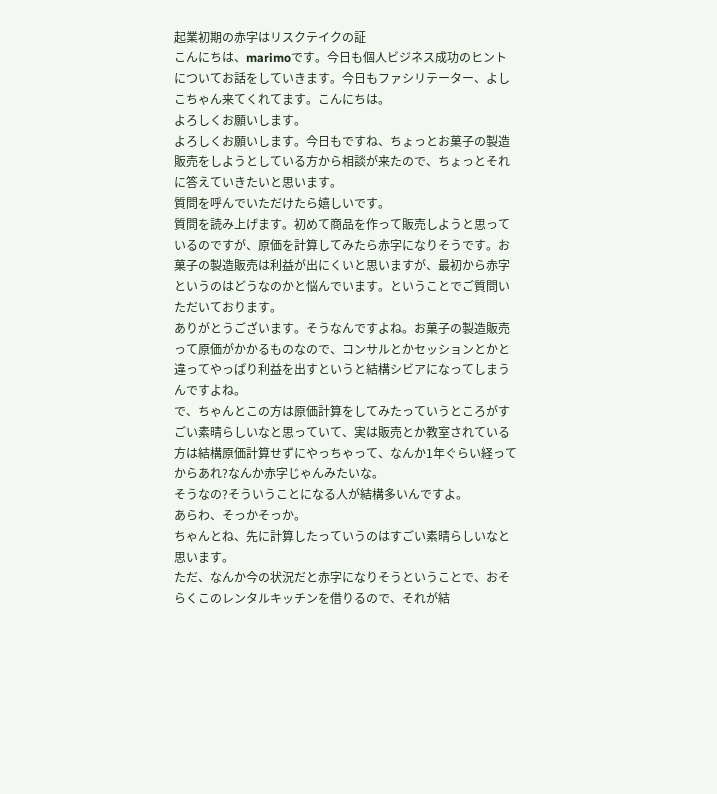起業初期の赤字はリスクテイクの証
こんにちは、marimoです。今日も個人ビジネス成功のヒントについてお話をしていきます。今日もファシリテーター、よしこちゃん来てくれてます。こんにちは。
よろしくお願いします。
よろしくお願いします。今日もですね、ちょっとお菓子の製造販売をしようとしている方から相談が来たので、ちょっとそれに答えていきたいと思います。
質問を呼んでいただけたら嬉しいです。
質問を読み上げます。初めて商品を作って販売しようと思っているのですが、原価を計算してみたら赤字になりそうです。お菓子の製造販売は利益が出にくいと思いますが、最初から赤字というのはどうなのかと悩んでいます。ということでご質問いただいております。
ありがとうございます。そうなんですよね。お菓子の製造販売って原価がかかるものなので、コンサルとかセッションとかと違ってやっぱり利益を出すというと結構シビアになってしまうんですよね。
で、ちゃんとこの方は原価計算をしてみたっていうところがすごい素晴らしいなと思っていて、実は販売とか教室されている方は結構原価計算せずにやっちゃって、なんか1年ぐらい経ってからあれ?なんか赤字じゃんみたいな。
そうなの?そういうことになる人が結構多いんですよ。
あらわ、そっかそっか。
ちゃんとね、先に計算したっていうのはすごい素晴らしいなと思います。
ただ、なんか今の状況だと赤字になりそうということで、おそらくこのレンタルキッチンを借りるので、それが結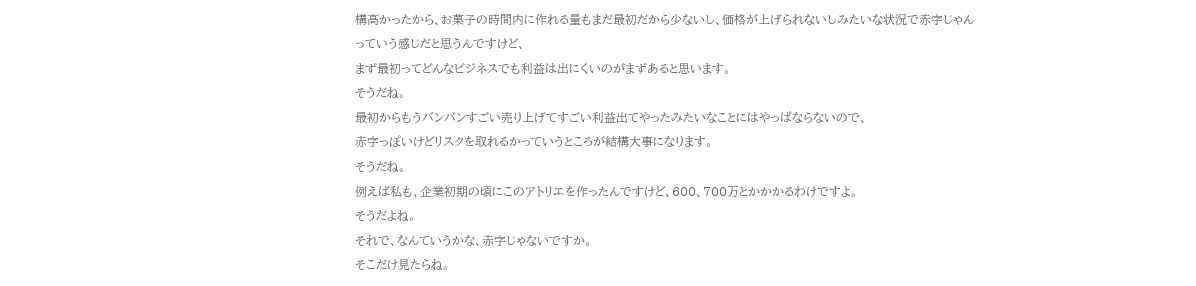構高かったから、お菓子の時間内に作れる量もまだ最初だから少ないし、価格が上げられないしみたいな状況で赤字じゃんっていう感じだと思うんですけど、
まず最初ってどんなビジネスでも利益は出にくいのがまずあると思います。
そうだね。
最初からもうバンバンすごい売り上げてすごい利益出てやったみたいなことにはやっぱならないので、
赤字っぽいけどリスクを取れるかっていうところが結構大事になります。
そうだね。
例えば私も、企業初期の頃にこのアトリエを作ったんですけど、600、700万とかかかるわけですよ。
そうだよね。
それで、なんていうかな、赤字じゃないですか。
そこだけ見たらね。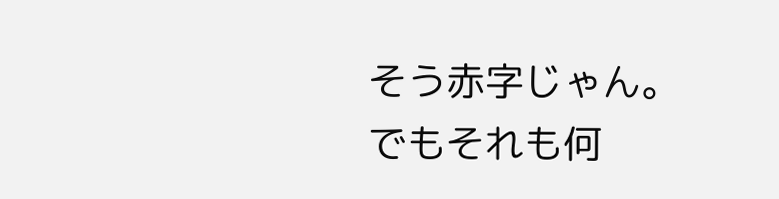そう赤字じゃん。
でもそれも何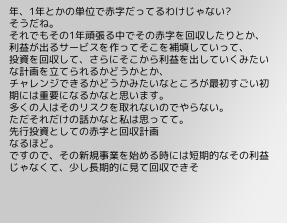年、1年とかの単位で赤字だってるわけじゃない?
そうだね。
それでもその1年頑張る中でその赤字を回収したりとか、利益が出るサービスを作ってそこを補填していって、
投資を回収して、さらにそこから利益を出していくみたいな計画を立てられるかどうかとか、
チャレンジできるかどうかみたいなところが最初すごい初期には重要になるかなと思います。
多くの人はそのリスクを取れないのでやらない。
ただそれだけの話かなと私は思ってて。
先行投資としての赤字と回収計画
なるほど。
ですので、その新規事業を始める時には短期的なその利益じゃなくて、少し長期的に見て回収できそ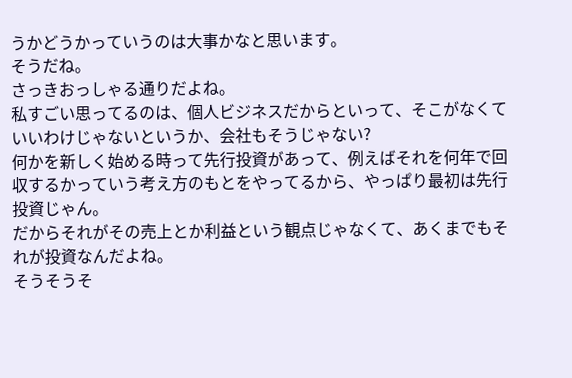うかどうかっていうのは大事かなと思います。
そうだね。
さっきおっしゃる通りだよね。
私すごい思ってるのは、個人ビジネスだからといって、そこがなくていいわけじゃないというか、会社もそうじゃない?
何かを新しく始める時って先行投資があって、例えばそれを何年で回収するかっていう考え方のもとをやってるから、やっぱり最初は先行投資じゃん。
だからそれがその売上とか利益という観点じゃなくて、あくまでもそれが投資なんだよね。
そうそうそ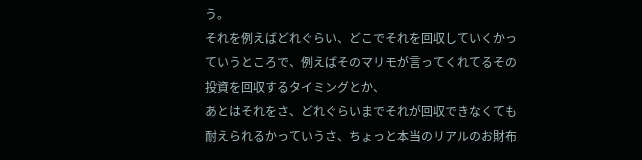う。
それを例えばどれぐらい、どこでそれを回収していくかっていうところで、例えばそのマリモが言ってくれてるその投資を回収するタイミングとか、
あとはそれをさ、どれぐらいまでそれが回収できなくても耐えられるかっていうさ、ちょっと本当のリアルのお財布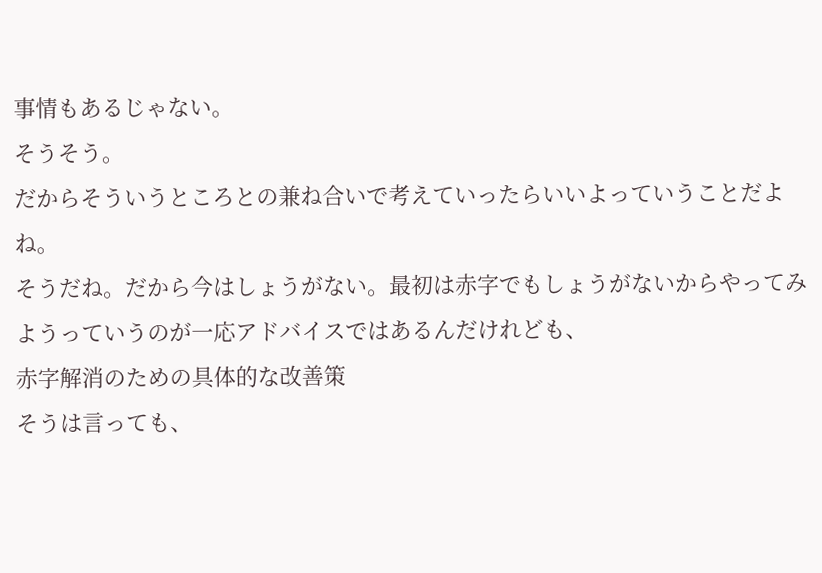事情もあるじゃない。
そうそう。
だからそういうところとの兼ね合いで考えていったらいいよっていうことだよね。
そうだね。だから今はしょうがない。最初は赤字でもしょうがないからやってみようっていうのが一応アドバイスではあるんだけれども、
赤字解消のための具体的な改善策
そうは言っても、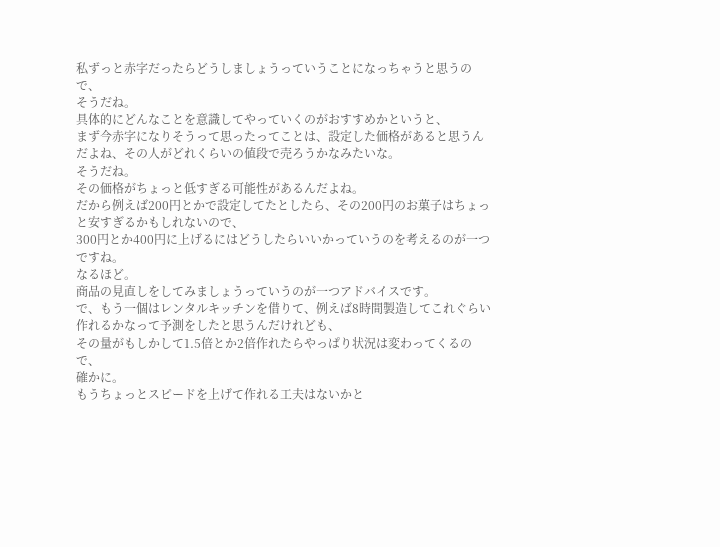私ずっと赤字だったらどうしましょうっていうことになっちゃうと思うので、
そうだね。
具体的にどんなことを意識してやっていくのがおすすめかというと、
まず今赤字になりそうって思ったってことは、設定した価格があると思うんだよね、その人がどれくらいの値段で売ろうかなみたいな。
そうだね。
その価格がちょっと低すぎる可能性があるんだよね。
だから例えば200円とかで設定してたとしたら、その200円のお菓子はちょっと安すぎるかもしれないので、
300円とか400円に上げるにはどうしたらいいかっていうのを考えるのが一つですね。
なるほど。
商品の見直しをしてみましょうっていうのが一つアドバイスです。
で、もう一個はレンタルキッチンを借りて、例えば8時間製造してこれぐらい作れるかなって予測をしたと思うんだけれども、
その量がもしかして1.5倍とか2倍作れたらやっぱり状況は変わってくるので、
確かに。
もうちょっとスピードを上げて作れる工夫はないかと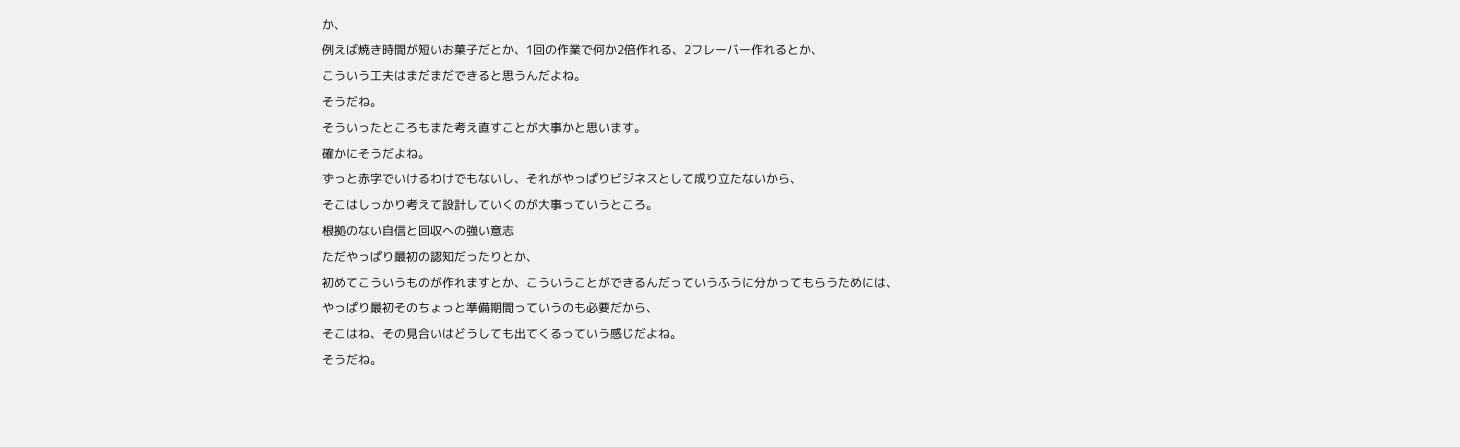か、
例えば焼き時間が短いお菓子だとか、1回の作業で何か2倍作れる、2フレーバー作れるとか、
こういう工夫はまだまだできると思うんだよね。
そうだね。
そういったところもまた考え直すことが大事かと思います。
確かにそうだよね。
ずっと赤字でいけるわけでもないし、それがやっぱりビジネスとして成り立たないから、
そこはしっかり考えて設計していくのが大事っていうところ。
根拠のない自信と回収への強い意志
ただやっぱり最初の認知だったりとか、
初めてこういうものが作れますとか、こういうことができるんだっていうふうに分かってもらうためには、
やっぱり最初そのちょっと準備期間っていうのも必要だから、
そこはね、その見合いはどうしても出てくるっていう感じだよね。
そうだね。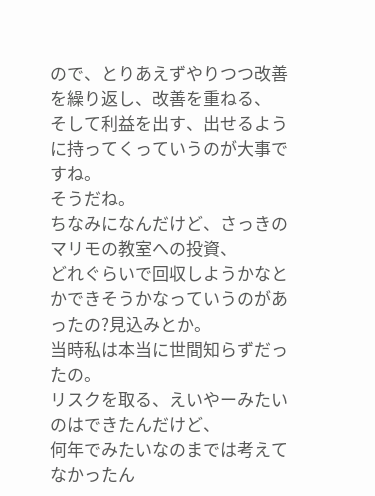ので、とりあえずやりつつ改善を繰り返し、改善を重ねる、
そして利益を出す、出せるように持ってくっていうのが大事ですね。
そうだね。
ちなみになんだけど、さっきのマリモの教室への投資、
どれぐらいで回収しようかなとかできそうかなっていうのがあったの?見込みとか。
当時私は本当に世間知らずだったの。
リスクを取る、えいやーみたいのはできたんだけど、
何年でみたいなのまでは考えてなかったん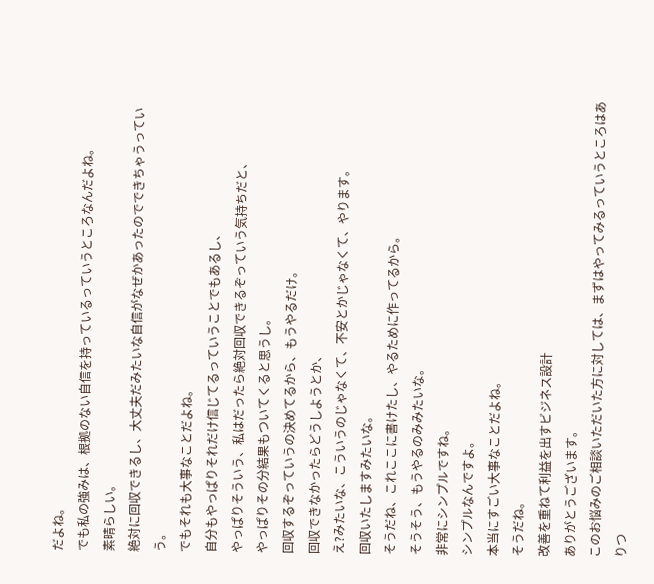だよね。
でも私の強みは、根拠のない自信を持っているっていうところなんだよね。
素晴らしい。
絶対に回収できるし、大丈夫だみたいな自信がなぜかあったのでできちゃうっていう。
でもそれも大事なことだよね。
自分もやっぱりそれだけ信じてるっていうことでもあるし、
やっぱりそういう、私はだったら絶対回収できるぞっていう気持ちだと、
やっぱりその分結果もついてくると思うし。
回収するぞっていうの決めてるから、もうやるだけ。
回収できなかったらどうしようとか、
え?みたいな、こういうのじゃなくて、不安とかじゃなくて、やります。
回収いたしますみたいな。
そうだね、これここに書けたし、やるために作ってるから。
そうそう、もうやるのみみたいな。
非常にシンプルですね。
シンプルなんですよ。
本当にすごい大事なことだよね。
そうだね。
改善を重ねて利益を出すビジネス設計
ありがとうございます。
このお悩みのご相談いただいた方に対しては、まずはやってみるっていうところはありつ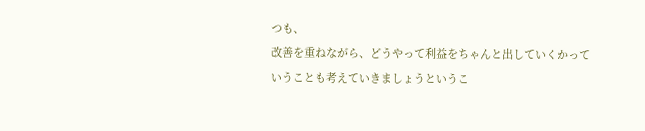つも、
改善を重ねながら、どうやって利益をちゃんと出していくかっていうことも考えていきましょうというこ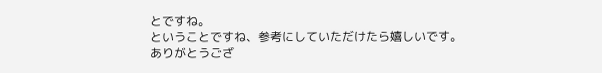とですね。
ということですね、参考にしていただけたら嬉しいです。
ありがとうござ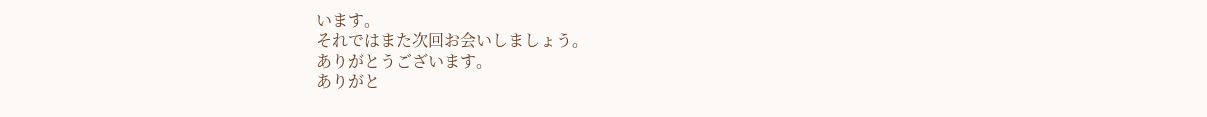います。
それではまた次回お会いしましょう。
ありがとうございます。
ありがと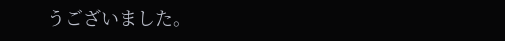うございました。